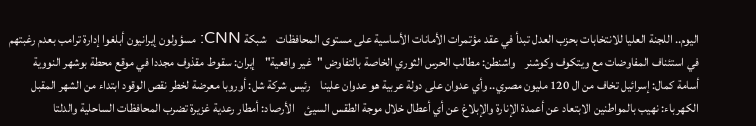اليوم.. اللجنة العليا للانتخابات بحزب العدل تبدأ في عقد مؤتمرات الأمانات الأساسية على مستوى المحافظات    شبكة CNN: مسؤولون إيرانيون أبلغوا إدارة ترامب بعدم رغبتهم في استئناف المفاوضات مع ويتكوف وكوشنر    واشنطن: مطالب الحرس الثوري الخاصة بالتفاوض "غير واقعية"    إيران: سقوط مقذوف مجددا في موقع محطة بوشهر النووية    أسامة كمال: إسرائيل تخاف من ال 120 مليون مصري.. وأي عدوان على دولة عربية هو عدوان علينا    رئيس شركة شل: أوروبا معرضة لخطر نقص الوقود ابتداء من الشهر المقبل    الكهرباء: نهيب بالمواطنين الابتعاد عن أعمدة الإنارة والإبلاغ عن أي أعطال خلال موجة الطقس السيئ    الأرصاد: أمطار رعدية غزيرة تضرب المحافظات الساحلية والدلتا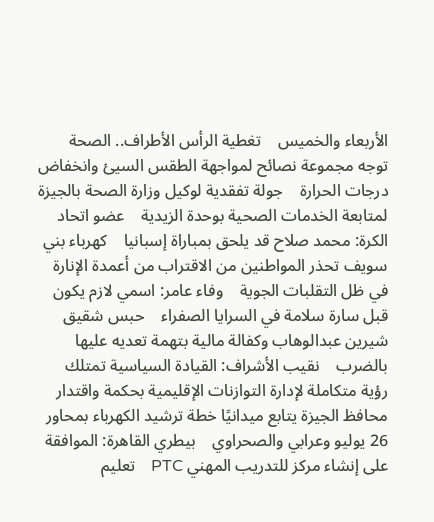الأربعاء والخميس    تغطية الرأس الأطراف.. الصحة توجه مجموعة نصائح لمواجهة الطقس السيئ وانخفاض درجات الحرارة    جولة تفقدية لوكيل وزارة الصحة بالجيزة لمتابعة الخدمات الصحية بوحدة الزيدية    عضو اتحاد الكرة: محمد صلاح قد يلحق بمباراة إسبانيا    كهرباء بني سويف تحذر المواطنين من الاقتراب من أعمدة الإنارة في ظل التقلبات الجوية    وفاء عامر: اسمي لازم يكون قبل سارة سلامة في السرايا الصفراء    حبس شقيق شيرين عبدالوهاب وكفالة مالية بتهمة تعديه عليها بالضرب    نقيب الأشراف: القيادة السياسية تمتلك رؤية متكاملة لإدارة التوازنات الإقليمية بحكمة واقتدار    محافظ الجيزة يتابع ميدانيًا خطة ترشيد الكهرباء بمحاور 26 يوليو وعرابي والصحراوي    بيطري القاهرة: الموافقة على إنشاء مركز للتدريب المهني PTC    تعليم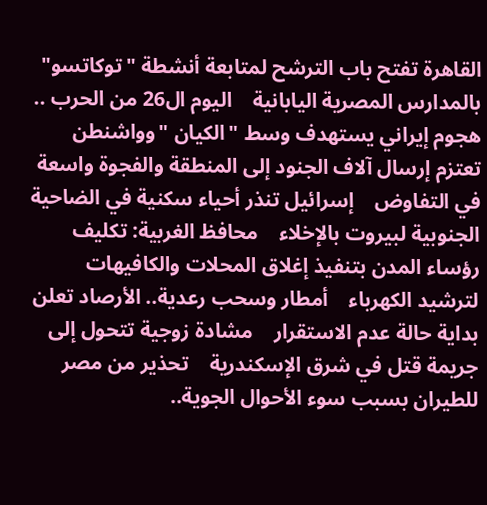القاهرة تفتح باب الترشح لمتابعة أنشطة "توكاتسو" بالمدارس المصرية اليابانية    اليوم ال26 من الحرب .. هجوم إيراني يستهدف وسط "الكيان "وواشنطن تعتزم إرسال آلاف الجنود إلى المنطقة والفجوة واسعة في التفاوض    إسرائيل تنذر أحياء سكنية في الضاحية الجنوبية لبيروت بالإخلاء    محافظ الغربية: تكليف رؤساء المدن بتنفيذ إغلاق المحلات والكافيهات لترشيد الكهرباء    أمطار وسحب رعدية.. الأرصاد تعلن بداية حالة عدم الاستقرار    مشادة زوجية تتحول إلى جريمة قتل في شرق الإسكندرية    تحذير من مصر للطيران بسبب سوء الأحوال الجوية..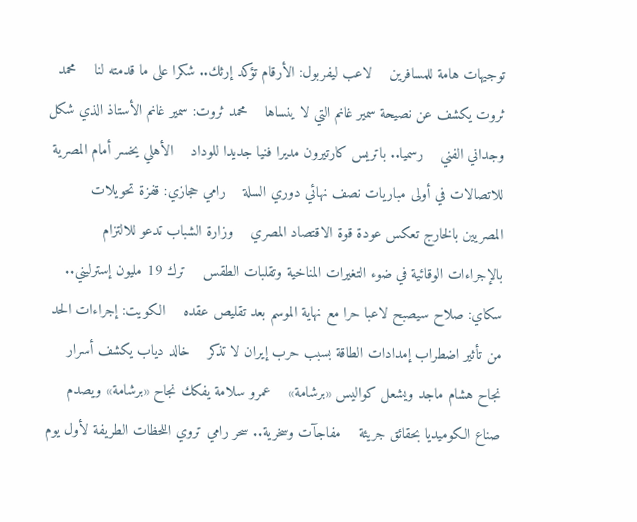توجيهات هامة للمسافرين    لاعب ليفربول: الأرقام تؤكد إرثك.. شكرا على ما قدمته لنا    محمد ثروت يكشف عن نصيحة سمير غانم التي لا ينساها    محمد ثروت: سمير غانم الأستاذ الذي شكل وجداني الفني    رسميا.. باتريس كارتيرون مديرا فنيا جديدا للوداد    الأهلي يخسر أمام المصرية للاتصالات في أولى مباريات نصف نهائي دوري السلة    رامي حجازي: قفزة تحويلات المصريين بالخارج تعكس عودة قوة الاقتصاد المصري    وزارة الشباب تدعو للالتزام بالإجراءات الوقائية في ضوء التغيرات المناخية وتقلبات الطقس    ترك 19 مليون إسترليني.. سكاي: صلاح سيصبح لاعبا حرا مع نهاية الموسم بعد تقليص عقده    الكويت: إجراءات الحد من تأثير اضطراب إمدادات الطاقة بسبب حرب إيران لا تذكر    خالد دياب يكشف أسرار نجاح هشام ماجد ويشعل كواليس «برشامة»    عمرو سلامة يفكك نجاح «برشامة» ويصدم صناع الكوميديا بحقائق جريئة    مفاجآت وسخرية.. سحر رامي تروي اللحظات الطريفة لأول يوم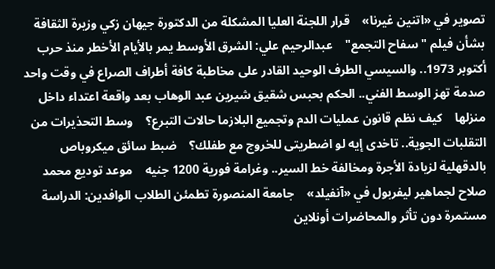تصوير في «اتنين غيرنا»    قرار اللجنة العليا المشكلة من الدكتورة جيهان زكي وزيرة الثقافة بشأن فيلم "سفاح التجمع"    عبدالرحيم علي: الشرق الأوسط يمر بالأيام الأخطر منذ حرب أكتوبر 1973.. والسيسي الطرف الوحيد القادر على مخاطبة كافة أطراف الصراع في وقت واحد    صدمة تهز الوسط الفني.. الحكم بحبس شقيق شيرين عبد الوهاب بعد واقعة اعتداء داخل منزلها    كيف نظم قانون عمليات الدم وتجميع البلازما حالات التبرع؟    وسط التحذيرات من التقلبات الجوية.. تاخدى إيه لو اضطريتى للخروج مع طفلك؟    ضبط سائق ميكروباص بالدقهلية لزيادة الأجرة ومخالفة خط السير.. وغرامة فورية 1200 جنيه    موعد توديع محمد صلاح لجماهير ليفربول في «آنفيلد»    جامعة المنصورة تطمئن الطلاب الوافدين: الدراسة مستمرة دون تأثر والمحاضرات أونلاين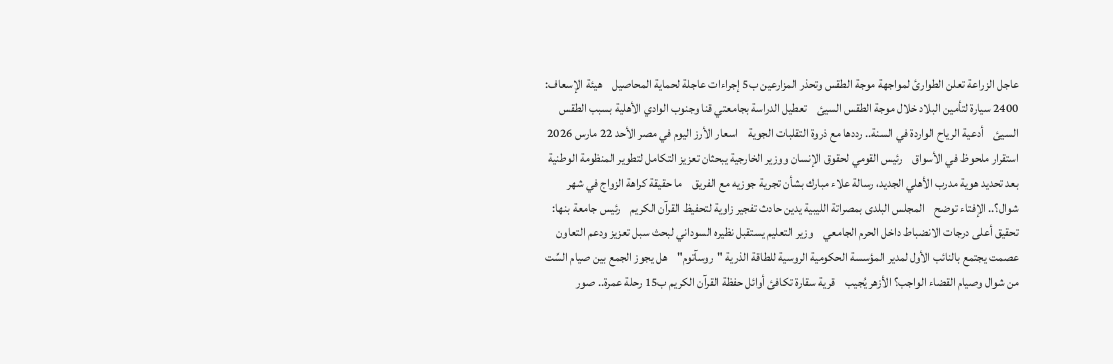عاجل الزراعة تعلن الطوارئ لمواجهة موجة الطقس وتحذر المزارعين ب5 إجراءات عاجلة لحماية المحاصيل    هيئة الإسعاف: 2400 سيارة لتأمين البلاد خلال موجة الطقس السيئ    تعطيل الدراسة بجامعتي قنا وجنوب الوادي الأهلية بسبب الطقس السيئ    أدعية الرياح الواردة في السنة.. رددها مع ذروة التقلبات الجوية    اسعار الأرز اليوم في مصر الأحد 22 مارس 2026 استقرار ملحوظ في الأسواق    رئيس القومي لحقوق الإنسان ووزير الخارجية يبحثان تعزيز التكامل لتطوير المنظومة الوطنية    بعد تحديد هوية مدرب الأهلي الجديد، رسالة علاء مبارك بشأن تجرية جوزيه مع الفريق    ما حقيقة كراهة الزواج في شهر شوال؟.. الإفتاء توضح    المجلس البلدى بمصراتة الليبية يدين حادث تفجير زاوية لتحفيظ القرآن الكريم    رئيس جامعة بنها: تحقيق أعلى درجات الانضباط داخل الحرم الجامعي    وزير التعليم يستقبل نظيره السوداني لبحث سبل تعزيز ودعم التعاون    عصمت يجتمع بالنائب الأول لمدير المؤسسة الحكومية الروسية للطاقة الذرية "روسآتوم"    هل يجوز الجمع بين صيام السِّت من شوال وصيام القضاء الواجب؟ الأزهر يُجيب    قرية سقارة تكافئ أوائل حفظة القرآن الكريم ب15 رحلة عمرة.. صور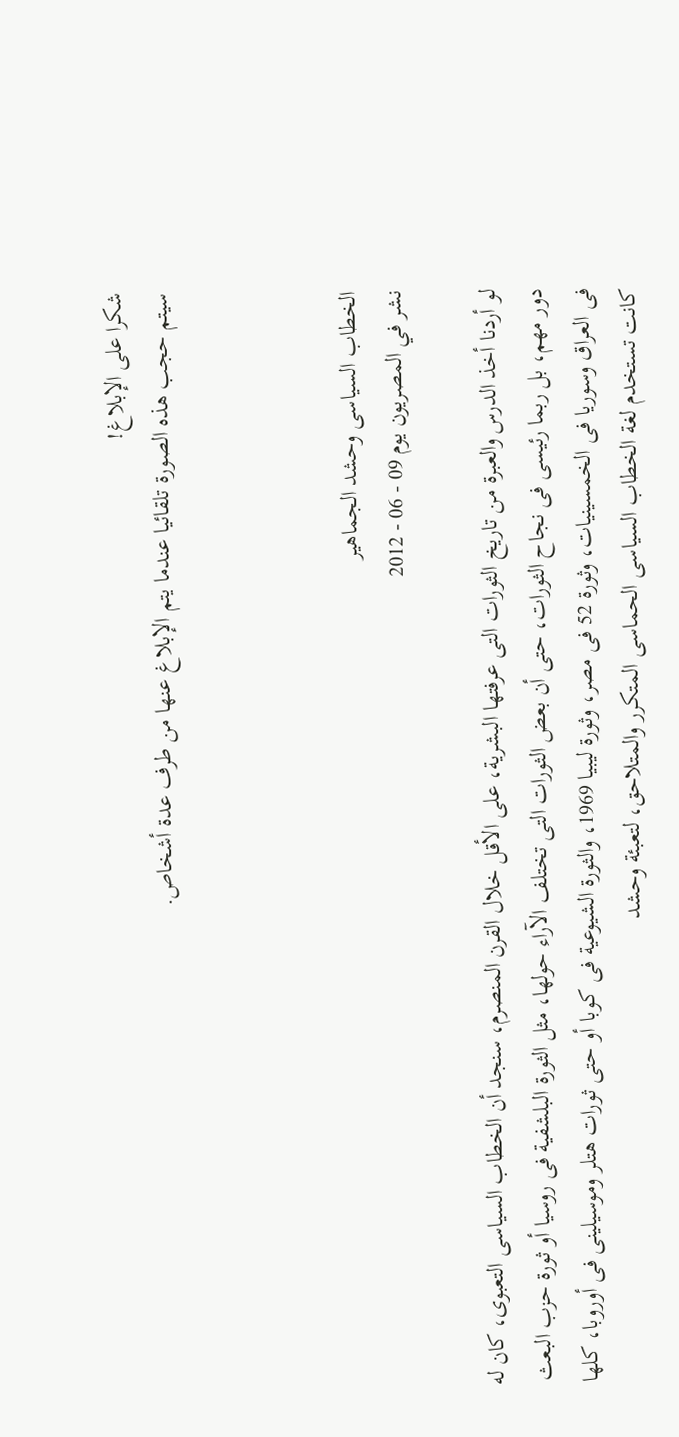شكرا على الإبلاغ!
سيتم حجب هذه الصورة تلقائيا عندما يتم الإبلاغ عنها من طرف عدة أشخاص.



الخطاب السياسى وحشد الجماهير
نشر في المصريون يوم 09 - 06 - 2012

لو أردنا أخذ الدرس والعبرة من تاريخ الثورات التى عرفتها البشرية، على الأقل خلال القرن المنصرم، سنجد أن الخطاب السياسى التعبوى، كان له دور مهم، بل ربما رئيسى فى نجاح الثورات، حتى أن بعض الثورات التى تختلف الآراء حولها، مثل الثورة البلشفية فى روسيا أو ثورة حزب البعث فى العراق وسوريا فى الخمسينيات، وثورة 52 فى مصر، وثورة ليبيا 1969، والثورة الشيوعية فى كوبا أو حتى ثورات هتلر وموسيلينى فى أوروبا، كلها كانت تستخدم لغة الخطاب السياسى الحماسى المتكرر والمتلاحق، لتعبئة وحشد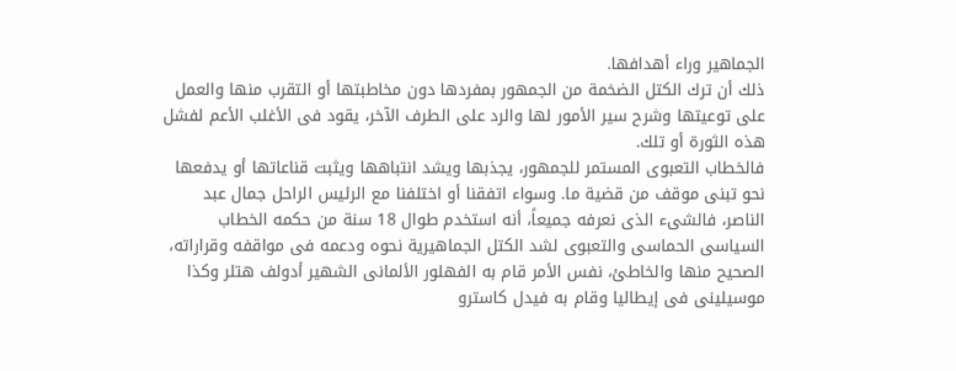الجماهير وراء أهدافها.
ذلك أن ترك الكتل الضخمة من الجمهور بمفردها دون مخاطبتها أو التقرب منها والعمل على توعيتها وشرح سير الأمور لها والرد على الطرف الآخر، يقود فى الأغلب الأعم لفشل هذه الثورة أو تلك.
فالخطاب التعبوى المستمر للجمهور، يجذبها ويشد انتباهها ويثبت قناعاتها أو يدفعها نحو تبنى موقف من قضية ما. وسواء اتفقنا أو اختلفنا مع الرئيس الراحل جمال عبد الناصر، فالشىء الذى نعرفه جميعاً، أنه استخدم طوال 18 سنة من حكمه الخطاب السياسى الحماسى والتعبوى لشد الكتل الجماهيرية نحوه ودعمه فى مواقفه وقراراته، الصحيح منها والخاطئ، نفس الأمر قام به الفهلور الألمانى الشهير أدولف هتلر وكذا موسيلينى فى إيطاليا وقام به فيدل كاسترو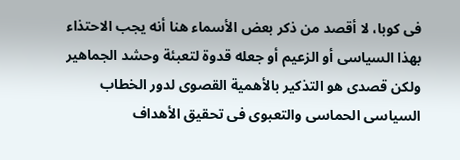فى كوبا، لا أقصد من ذكر بعض الأسماء هنا أنه يجب الاحتذاء بهذا السياسى أو الزعيم أو جعله قدوة لتعبئة وحشد الجماهير ولكن قصدى هو التذكير بالأهمية القصوى لدور الخطاب السياسى الحماسى والتعبوى فى تحقيق الأهداف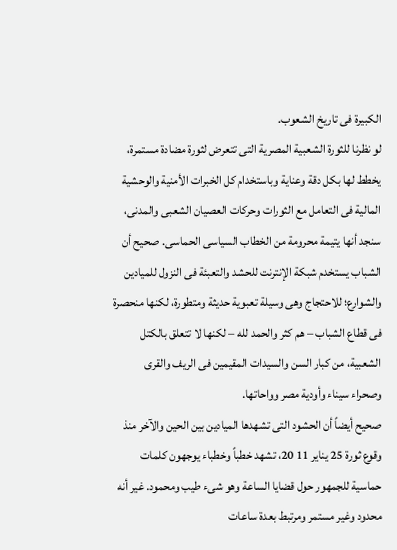الكبيرة فى تاريخ الشعوب.
لو نظرنا للثورة الشعبية المصرية التى تتعرض لثورة مضادة مستمرة، يخطط لها بكل دقة وعناية وباستخدام كل الخبرات الأمنية والوحشية المالية فى التعامل مع الثورات وحركات العصيان الشعبى والمدنى، سنجد أنها يتيمة محرومة من الخطاب السياسى الحماسى. صحيح أن الشباب يستخدم شبكة الإنترنت للحشد والتعبئة فى النزول للميادين والشوارع؛ للاحتجاج وهى وسيلة تعبوية حديثة ومتطورة، لكنها منحصرة فى قطاع الشباب – هم كثر والحمد لله – لكنها لا تتعلق بالكتل الشعبية، من كبار السن والسيدات المقيمين فى الريف والقرى وصحراء سيناء وأودية مصر وواحاتها.
صحيح أيضاً أن الحشود التى تشهدها الميادين بين الحين والآخر منذ وقوع ثورة 25 يناير 11 20، تشهد خطباً وخطباء يوجهون كلمات حماسية للجمهور حول قضايا الساعة وهو شىء طيب ومحمود. غير أنه محدود وغير مستمر ومرتبط بعدة ساعات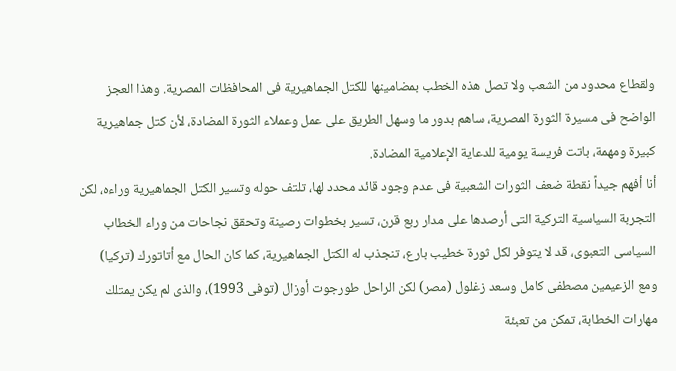ولقطاع محدود من الشعب ولا تصل هذه الخطب بمضامينها للكتل الجماهيرية فى المحافظات المصرية. وهذا العجز الواضح فى مسيرة الثورة المصرية، ساهم بدور ما وسهل الطريق على عمل وعملاء الثورة المضادة، لأن كتل جماهيرية كبيرة ومهمة، باتت فريسة يومية للدعاية الإعلامية المضادة.
أنا أفهم جيداً نقطة ضعف الثورات الشعبية فى عدم وجود قائد محدد لها، تلتف حوله وتسير الكتل الجماهيرية وراءه، لكن التجربة السياسية التركية التى أرصدها على مدار ربع قرن، تسير بخطوات رصينة وتحقق نجاحات من وراء الخطاب السياسى التعبوى، قد لا يتوفر لكل ثورة خطيب بارع، تنجذب له الكتل الجماهيرية، كما كان الحال مع أتاتورك (تركيا) ومع الزعيمين مصطفى كامل وسعد زغلول (مصر) لكن الراحل طورجوت أوزال (توفى 1993)، والذى لم يكن يمتلك مهارات الخطابة، تمكن من تعبئة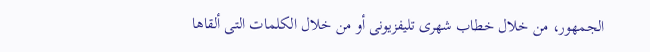الجمهور، من خلال خطاب شهرى تليفزيونى أو من خلال الكلمات التى ألقاها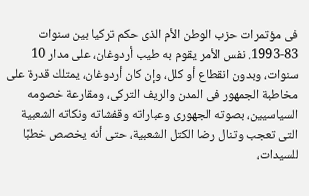فى مؤتمرات حزب الوطن الأم الذى حكم تركيا بين سنوات 83-1993. نفس الأمر يقوم به طيب أردوغان، على مدار 10 سنوات، وبدون انقطاع أو كلل، وإن كان أردوغان، يمتلك قدرة على مخاطبة الجمهور فى المدن والريف التركى، ومقارعة خصومه السياسيين، بصوته الجهورى وعباراته وقفشاته ونكاته الشعبية التى تعجب وتنال رضا الكتل الشعبية، حتى أنه يخصص خطبًا للسيدات،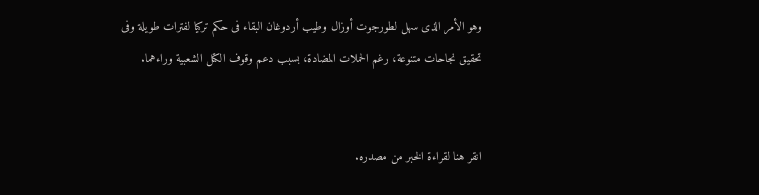وهو الأمر الذى سهل لطورجوت أوزال وطيب أردوغان البقاء فى حكم تركيا لفترات طويلة وفى تحقيق نجاحات متنوعة، رغم الحملات المضادة، بسبب دعم وقوف الكتل الشعبية وراءهما.


انقر هنا لقراءة الخبر من مصدره.